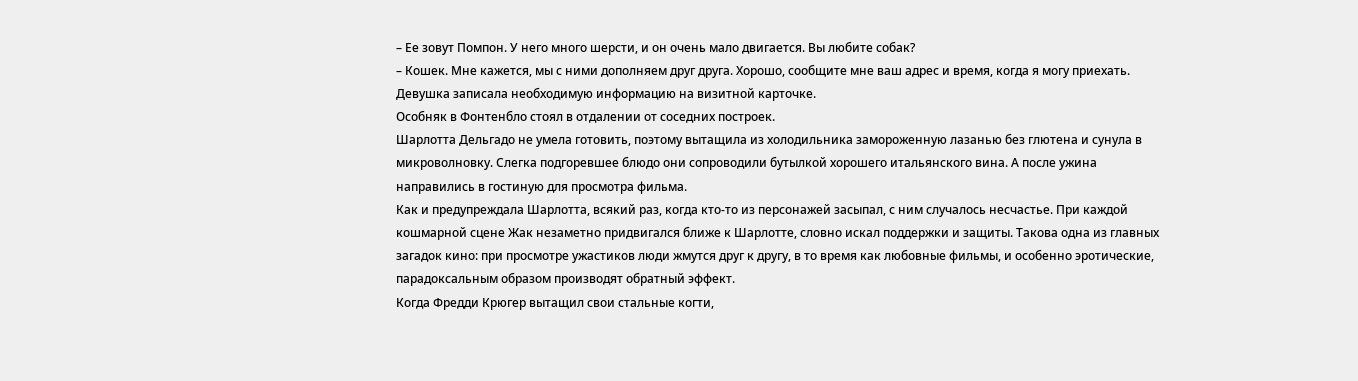– Ее зовут Помпон. У него много шерсти, и он очень мало двигается. Вы любите собак?
– Кошек. Мне кажется, мы с ними дополняем друг друга. Хорошо, сообщите мне ваш адрес и время, когда я могу приехать.
Девушка записала необходимую информацию на визитной карточке.
Особняк в Фонтенбло стоял в отдалении от соседних построек.
Шарлотта Дельгадо не умела готовить, поэтому вытащила из холодильника замороженную лазанью без глютена и сунула в микроволновку. Слегка подгоревшее блюдо они сопроводили бутылкой хорошего итальянского вина. А после ужина направились в гостиную для просмотра фильма.
Как и предупреждала Шарлотта, всякий раз, когда кто-то из персонажей засыпал, с ним случалось несчастье. При каждой кошмарной сцене Жак незаметно придвигался ближе к Шарлотте, словно искал поддержки и защиты. Такова одна из главных загадок кино: при просмотре ужастиков люди жмутся друг к другу, в то время как любовные фильмы, и особенно эротические, парадоксальным образом производят обратный эффект.
Когда Фредди Крюгер вытащил свои стальные когти,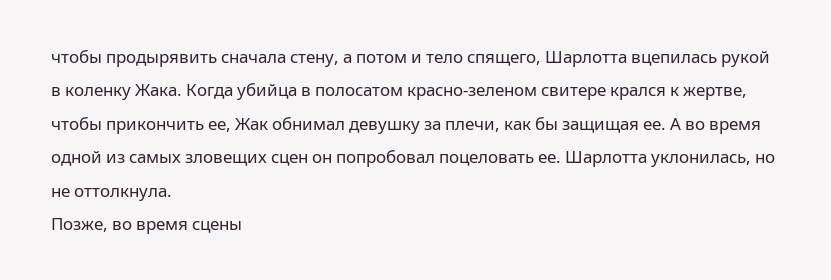чтобы продырявить сначала стену, а потом и тело спящего, Шарлотта вцепилась рукой в коленку Жака. Когда убийца в полосатом красно-зеленом свитере крался к жертве, чтобы прикончить ее, Жак обнимал девушку за плечи, как бы защищая ее. А во время одной из самых зловещих сцен он попробовал поцеловать ее. Шарлотта уклонилась, но не оттолкнула.
Позже, во время сцены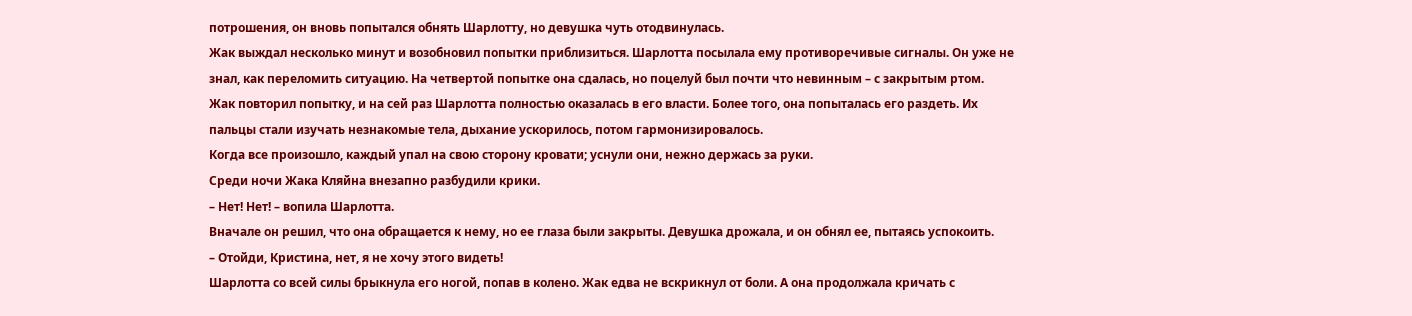потрошения, он вновь попытался обнять Шарлотту, но девушка чуть отодвинулась.
Жак выждал несколько минут и возобновил попытки приблизиться. Шарлотта посылала ему противоречивые сигналы. Он уже не знал, как переломить ситуацию. На четвертой попытке она сдалась, но поцелуй был почти что невинным – с закрытым ртом.
Жак повторил попытку, и на сей раз Шарлотта полностью оказалась в его власти. Более того, она попыталась его раздеть. Их пальцы стали изучать незнакомые тела, дыхание ускорилось, потом гармонизировалось.
Когда все произошло, каждый упал на свою сторону кровати; уснули они, нежно держась за руки.
Среди ночи Жака Кляйна внезапно разбудили крики.
– Нет! Нет! – вопила Шарлотта.
Вначале он решил, что она обращается к нему, но ее глаза были закрыты. Девушка дрожала, и он обнял ее, пытаясь успокоить.
– Отойди, Кристина, нет, я не хочу этого видеть!
Шарлотта со всей силы брыкнула его ногой, попав в колено. Жак едва не вскрикнул от боли. А она продолжала кричать с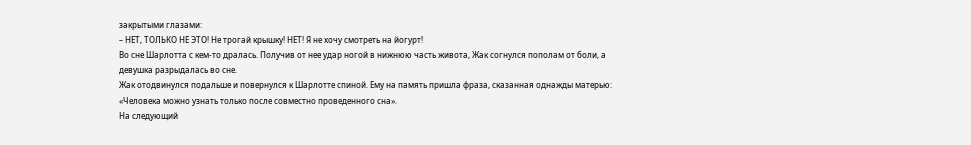закрытыми глазами:
– НЕТ, ТОЛЬКО НЕ ЭТО! Не трогай крышку! НЕТ! Я не хочу смотреть на йогурт!
Во сне Шарлотта с кем-то дралась. Получив от нее удар ногой в нижнюю часть живота, Жак согнулся пополам от боли, а девушка разрыдалась во сне.
Жак отодвинулся подальше и повернулся к Шарлотте спиной. Ему на память пришла фраза, сказанная однажды матерью: «Человека можно узнать только после совместно проведенного сна».
На следующий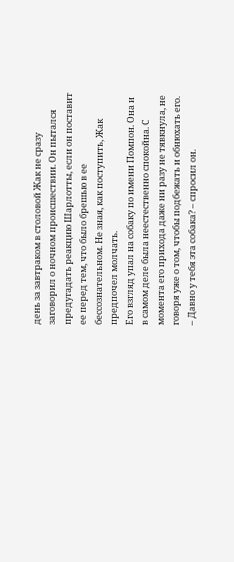день за завтраком в столовой Жак не сразу заговорил о ночном происшествии. Он пытался предугадать реакцию Шарлотты, если он поставит ее перед тем, что было брешью в ее бессознательном. Не зная, как поступить, Жак предпочел молчать.
Его взгляд упал на собаку по имени Помпон. Она и в самом деле была неестественно спокойна. С момента его прихода даже ни разу не тявкнула, не говоря уже о том, чтобы подбежать и обнюхать его.
– Давно у тебя эта собака? – спросил он.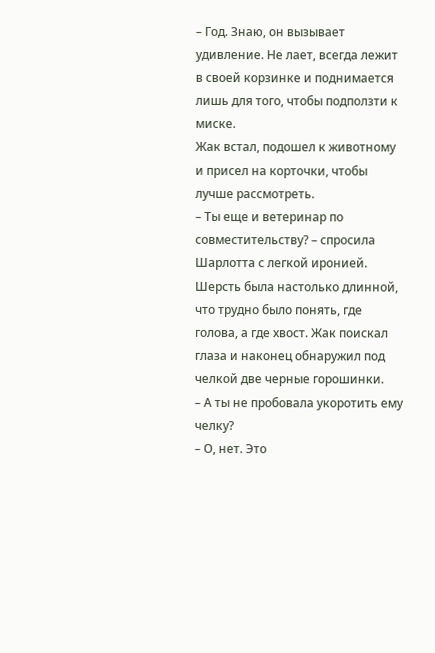– Год. Знаю, он вызывает удивление. Не лает, всегда лежит в своей корзинке и поднимается лишь для того, чтобы подползти к миске.
Жак встал, подошел к животному и присел на корточки, чтобы лучше рассмотреть.
– Ты еще и ветеринар по совместительству? – спросила Шарлотта с легкой иронией.
Шерсть была настолько длинной, что трудно было понять, где голова, а где хвост. Жак поискал глаза и наконец обнаружил под челкой две черные горошинки.
– А ты не пробовала укоротить ему челку?
– О, нет. Это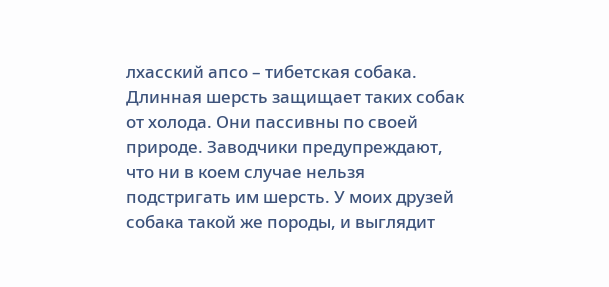лхасский апсо – тибетская собака. Длинная шерсть защищает таких собак от холода. Они пассивны по своей природе. Заводчики предупреждают, что ни в коем случае нельзя подстригать им шерсть. У моих друзей собака такой же породы, и выглядит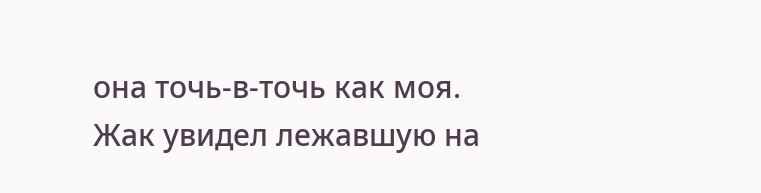она точь-в-точь как моя.
Жак увидел лежавшую на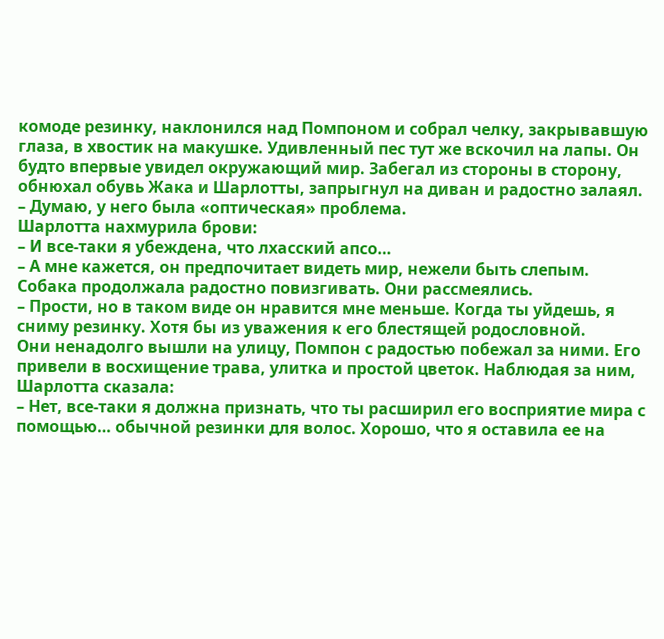комоде резинку, наклонился над Помпоном и собрал челку, закрывавшую глаза, в хвостик на макушке. Удивленный пес тут же вскочил на лапы. Он будто впервые увидел окружающий мир. Забегал из стороны в сторону, обнюхал обувь Жака и Шарлотты, запрыгнул на диван и радостно залаял.
– Думаю, у него была «оптическая» проблема.
Шарлотта нахмурила брови:
– И все-таки я убеждена, что лхасский апсо…
– А мне кажется, он предпочитает видеть мир, нежели быть слепым.
Собака продолжала радостно повизгивать. Они рассмеялись.
– Прости, но в таком виде он нравится мне меньше. Когда ты уйдешь, я сниму резинку. Хотя бы из уважения к его блестящей родословной.
Они ненадолго вышли на улицу, Помпон с радостью побежал за ними. Его привели в восхищение трава, улитка и простой цветок. Наблюдая за ним, Шарлотта сказала:
– Нет, все-таки я должна признать, что ты расширил его восприятие мира с помощью… обычной резинки для волос. Хорошо, что я оставила ее на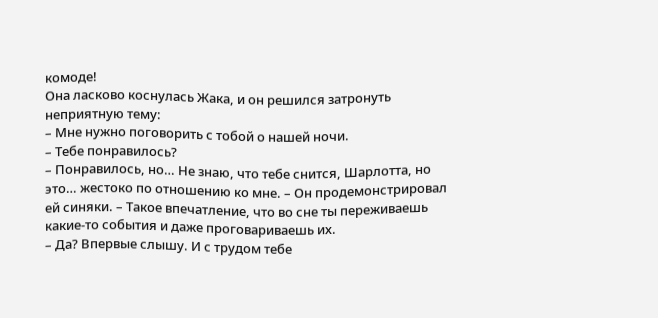комоде!
Она ласково коснулась Жака, и он решился затронуть неприятную тему:
– Мне нужно поговорить с тобой о нашей ночи.
– Тебе понравилось?
– Понравилось, но… Не знаю, что тебе снится, Шарлотта, но это… жестоко по отношению ко мне. – Он продемонстрировал ей синяки. – Такое впечатление, что во сне ты переживаешь какие-то события и даже проговариваешь их.
– Да? Впервые слышу. И с трудом тебе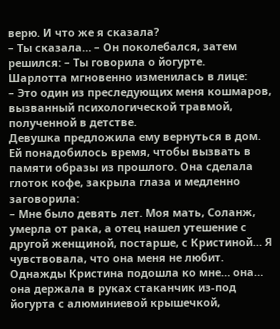верю. И что же я сказала?
– Ты сказала… – Он поколебался, затем решился: – Ты говорила о йогурте.
Шарлотта мгновенно изменилась в лице:
– Это один из преследующих меня кошмаров, вызванный психологической травмой, полученной в детстве.
Девушка предложила ему вернуться в дом. Ей понадобилось время, чтобы вызвать в памяти образы из прошлого. Она сделала глоток кофе, закрыла глаза и медленно заговорила:
– Мне было девять лет. Моя мать, Соланж, умерла от рака, а отец нашел утешение с другой женщиной, постарше, с Кристиной… Я чувствовала, что она меня не любит. Однажды Кристина подошла ко мне… она… она держала в руках стаканчик из-под йогурта с алюминиевой крышечкой,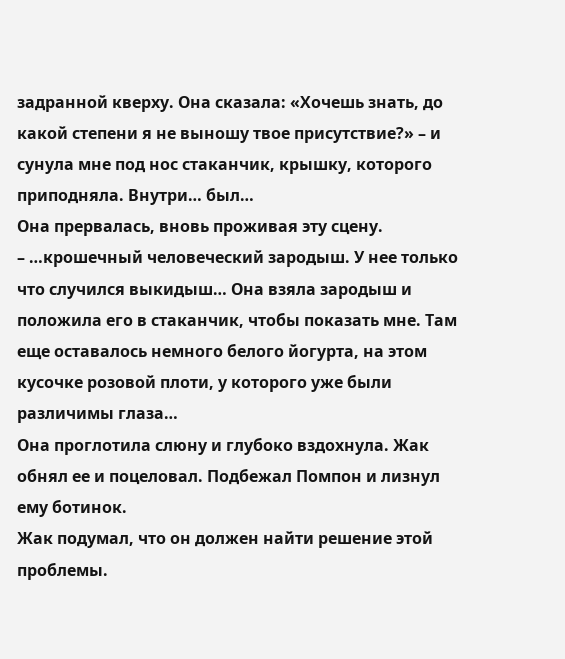задранной кверху. Она сказала: «Хочешь знать, до какой степени я не выношу твое присутствие?» – и сунула мне под нос стаканчик, крышку, которого приподняла. Внутри… был…
Она прервалась, вновь проживая эту сцену.
– …крошечный человеческий зародыш. У нее только что случился выкидыш… Она взяла зародыш и положила его в стаканчик, чтобы показать мне. Там еще оставалось немного белого йогурта, на этом кусочке розовой плоти, у которого уже были различимы глаза…
Она проглотила слюну и глубоко вздохнула. Жак обнял ее и поцеловал. Подбежал Помпон и лизнул ему ботинок.
Жак подумал, что он должен найти решение этой проблемы.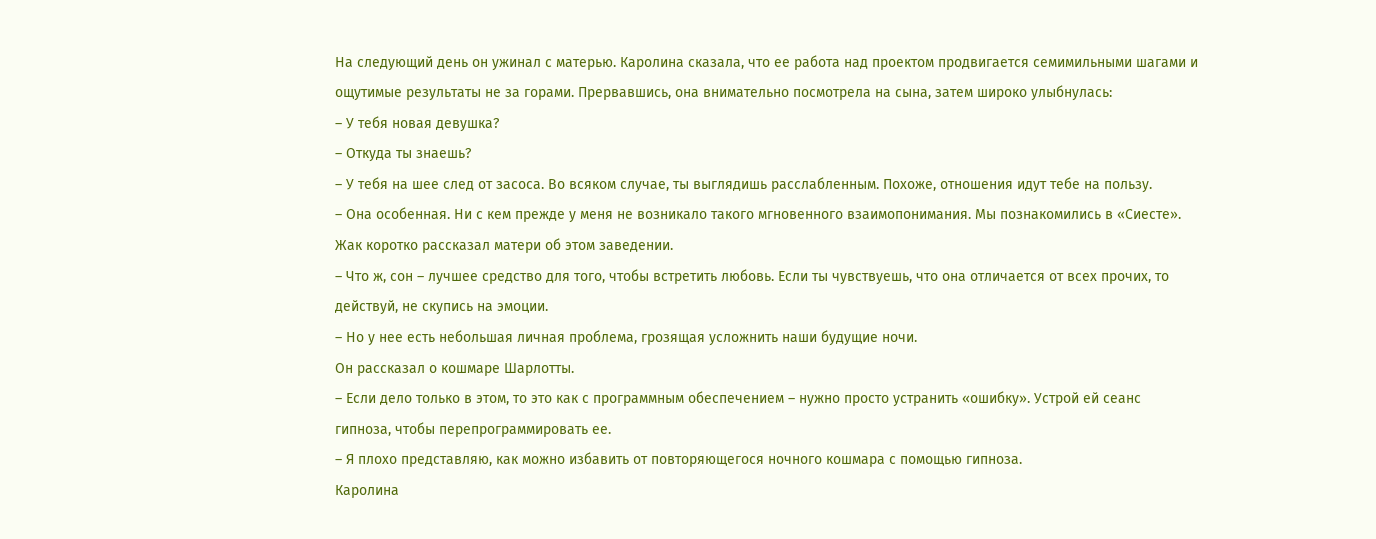На следующий день он ужинал с матерью. Каролина сказала, что ее работа над проектом продвигается семимильными шагами и ощутимые результаты не за горами. Прервавшись, она внимательно посмотрела на сына, затем широко улыбнулась:
– У тебя новая девушка?
– Откуда ты знаешь?
– У тебя на шее след от засоса. Во всяком случае, ты выглядишь расслабленным. Похоже, отношения идут тебе на пользу.
– Она особенная. Ни с кем прежде у меня не возникало такого мгновенного взаимопонимания. Мы познакомились в «Сиесте».
Жак коротко рассказал матери об этом заведении.
– Что ж, сон – лучшее средство для того, чтобы встретить любовь. Если ты чувствуешь, что она отличается от всех прочих, то действуй, не скупись на эмоции.
– Но у нее есть небольшая личная проблема, грозящая усложнить наши будущие ночи.
Он рассказал о кошмаре Шарлотты.
– Если дело только в этом, то это как с программным обеспечением – нужно просто устранить «ошибку». Устрой ей сеанс гипноза, чтобы перепрограммировать ее.
– Я плохо представляю, как можно избавить от повторяющегося ночного кошмара с помощью гипноза.
Каролина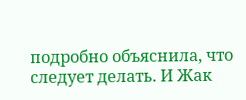подробно объяснила, что следует делать. И Жак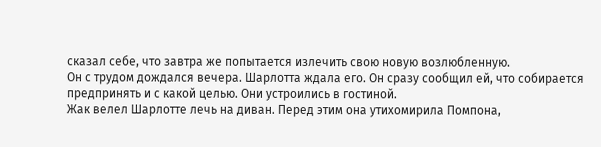сказал себе, что завтра же попытается излечить свою новую возлюбленную.
Он с трудом дождался вечера. Шарлотта ждала его. Он сразу сообщил ей, что собирается предпринять и с какой целью. Они устроились в гостиной.
Жак велел Шарлотте лечь на диван. Перед этим она утихомирила Помпона,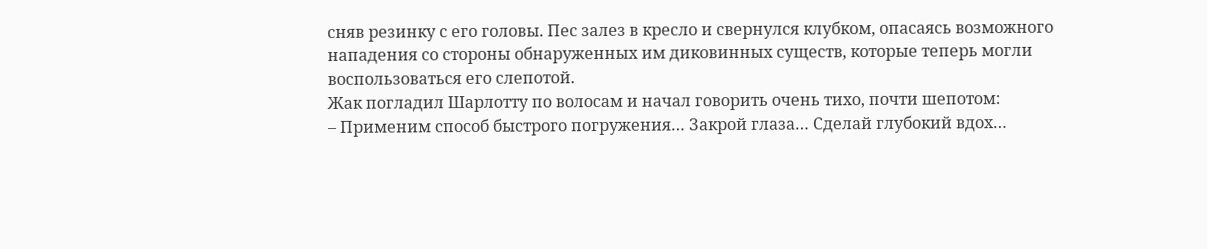сняв резинку с его головы. Пес залез в кресло и свернулся клубком, опасаясь возможного нападения со стороны обнаруженных им диковинных существ, которые теперь могли воспользоваться его слепотой.
Жак погладил Шарлотту по волосам и начал говорить очень тихо, почти шепотом:
– Применим способ быстрого погружения… Закрой глаза… Сделай глубокий вдох…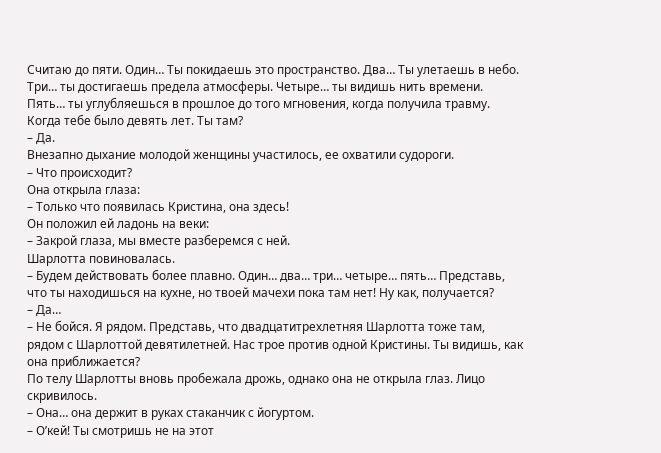Считаю до пяти. Один… Ты покидаешь это пространство. Два… Ты улетаешь в небо. Три… ты достигаешь предела атмосферы. Четыре… ты видишь нить времени. Пять… ты углубляешься в прошлое до того мгновения, когда получила травму. Когда тебе было девять лет. Ты там?
– Да.
Внезапно дыхание молодой женщины участилось, ее охватили судороги.
– Что происходит?
Она открыла глаза:
– Только что появилась Кристина, она здесь!
Он положил ей ладонь на веки:
– Закрой глаза, мы вместе разберемся с ней.
Шарлотта повиновалась.
– Будем действовать более плавно. Один… два… три… четыре… пять… Представь, что ты находишься на кухне, но твоей мачехи пока там нет! Ну как, получается?
– Да…
– Не бойся. Я рядом. Представь, что двадцатитрехлетняя Шарлотта тоже там, рядом с Шарлоттой девятилетней. Нас трое против одной Кристины. Ты видишь, как она приближается?
По телу Шарлотты вновь пробежала дрожь, однако она не открыла глаз. Лицо скривилось.
– Она… она держит в руках стаканчик с йогуртом.
– О’кей! Ты смотришь не на этот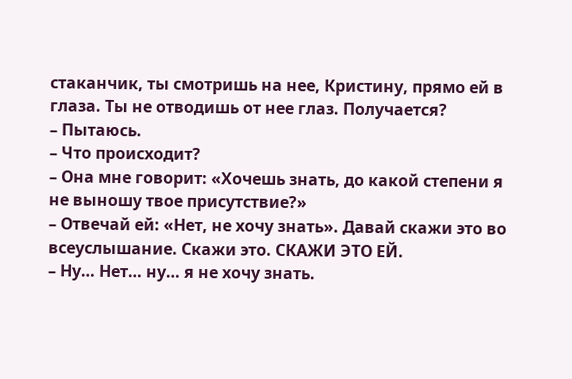стаканчик, ты смотришь на нее, Кристину, прямо ей в глаза. Ты не отводишь от нее глаз. Получается?
– Пытаюсь.
– Что происходит?
– Она мне говорит: «Хочешь знать, до какой степени я не выношу твое присутствие?»
– Отвечай ей: «Нет, не хочу знать». Давай скажи это во всеуслышание. Скажи это. СКАЖИ ЭТО ЕЙ.
– Ну… Нет… ну… я не хочу знать.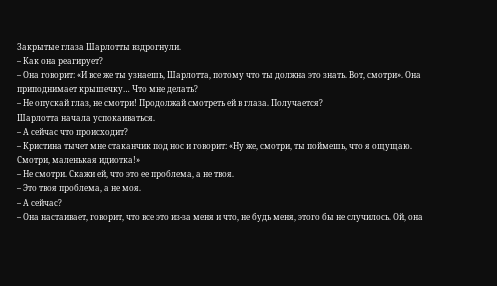Закрытые глаза Шарлотты вздрогнули.
– Как она реагирует?
– Она говорит: «И все же ты узнаешь, Шарлотта, потому что ты должна это знать. Вот, смотри». Она приподнимает крышечку… Что мне делать?
– Не опускай глаз, не смотри! Продолжай смотреть ей в глаза. Получается?
Шарлотта начала успокаиваться.
– А сейчас что происходит?
– Кристина тычет мне стаканчик под нос и говорит: «Ну же, смотри, ты поймешь, что я ощущаю. Смотри, маленькая идиотка!»
– Не смотри. Скажи ей, что это ее проблема, а не твоя.
– Это твоя проблема, а не моя.
– А сейчас?
– Она настаивает, говорит, что все это из-за меня и что, не будь меня, этого бы не случилось. Ой, она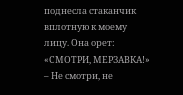поднесла стаканчик вплотную к моему лицу. Она орет: «СМОТРИ, МЕРЗАВКА!»
– Не смотри, не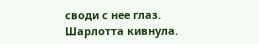своди с нее глаз.
Шарлотта кивнула.